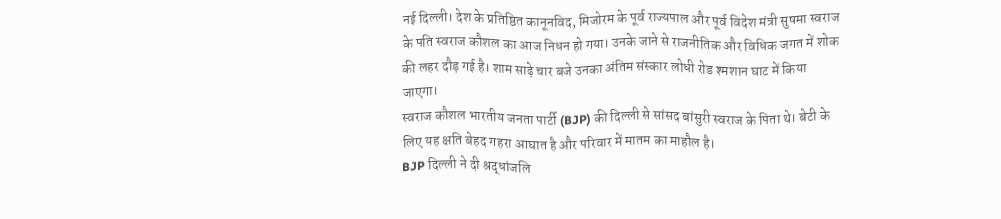नई दिल्ली। देश के प्रतिष्ठित कानूनविद, मिजोरम के पूर्व राज्यपाल और पूर्व विदेश मंत्री सुषमा स्वराज के पति स्वराज कौशल का आज निधन हो गया। उनके जाने से राजनीतिक और विधिक जगत में शोक की लहर दौड़ गई है। शाम साढ़े चार बजे उनका अंतिम संस्कार लोधी रोड श्मशान घाट में किया जाएगा।
स्वराज कौशल भारतीय जनता पार्टी (BJP) की दिल्ली से सांसद बांसुरी स्वराज के पिता थे। बेटी के लिए यह क्षति बेहद गहरा आघात है और परिवार में मातम का माहौल है।
BJP दिल्ली ने दी श्रद्धांजलि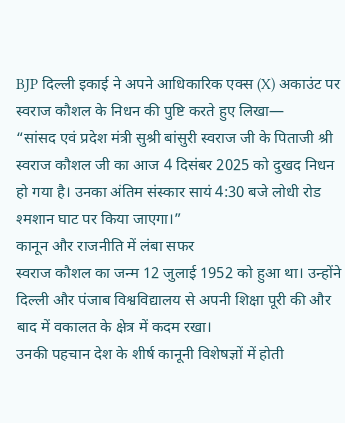BJP दिल्ली इकाई ने अपने आधिकारिक एक्स (X) अकाउंट पर स्वराज कौशल के निधन की पुष्टि करते हुए लिखा—
“सांसद एवं प्रदेश मंत्री सुश्री बांसुरी स्वराज जी के पिताजी श्री स्वराज कौशल जी का आज 4 दिसंबर 2025 को दुखद निधन हो गया है। उनका अंतिम संस्कार सायं 4:30 बजे लोधी रोड श्मशान घाट पर किया जाएगा।”
कानून और राजनीति में लंबा सफर
स्वराज कौशल का जन्म 12 जुलाई 1952 को हुआ था। उन्होंने दिल्ली और पंजाब विश्वविद्यालय से अपनी शिक्षा पूरी की और बाद में वकालत के क्षेत्र में कदम रखा।
उनकी पहचान देश के शीर्ष कानूनी विशेषज्ञों में होती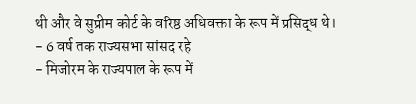थी और वे सुप्रीम कोर्ट के वरिष्ठ अधिवक्ता के रूप में प्रसिद्ध थे।
- 6 वर्ष तक राज्यसभा सांसद रहे
- मिजोरम के राज्यपाल के रूप में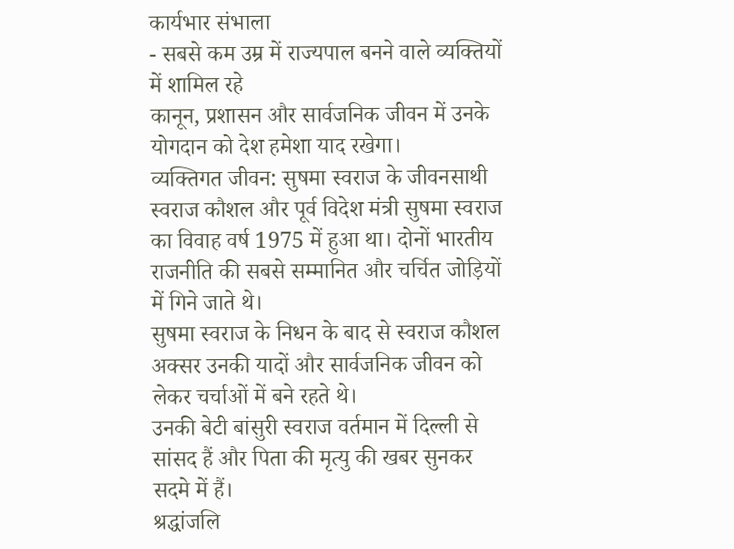कार्यभार संभाला
- सबसे कम उम्र में राज्यपाल बनने वाले व्यक्तियों में शामिल रहे
कानून, प्रशासन और सार्वजनिक जीवन में उनके योगदान को देश हमेशा याद रखेगा।
व्यक्तिगत जीवन: सुषमा स्वराज के जीवनसाथी
स्वराज कौशल और पूर्व विदेश मंत्री सुषमा स्वराज का विवाह वर्ष 1975 में हुआ था। दोनों भारतीय राजनीति की सबसे सम्मानित और चर्चित जोड़ियों में गिने जाते थे।
सुषमा स्वराज के निधन के बाद से स्वराज कौशल अक्सर उनकी यादों और सार्वजनिक जीवन को लेकर चर्चाओं में बने रहते थे।
उनकी बेटी बांसुरी स्वराज वर्तमान में दिल्ली से सांसद हैं और पिता की मृत्यु की खबर सुनकर सदमे में हैं।
श्रद्धांजलि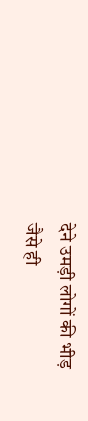देने उमड़ी लोगों की भीड़
जैसे ही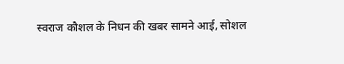स्वराज कौशल के निधन की खबर सामने आई, सोशल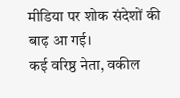मीडिया पर शोक संदेशों की बाढ़ आ गई।
कई वरिष्ठ नेता, वकील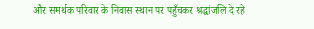और समर्थक परिवार के निवास स्थान पर पहुँचकर श्रद्धांजलि दे रहे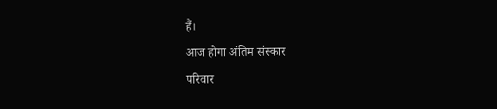हैं।
आज होगा अंतिम संस्कार
परिवार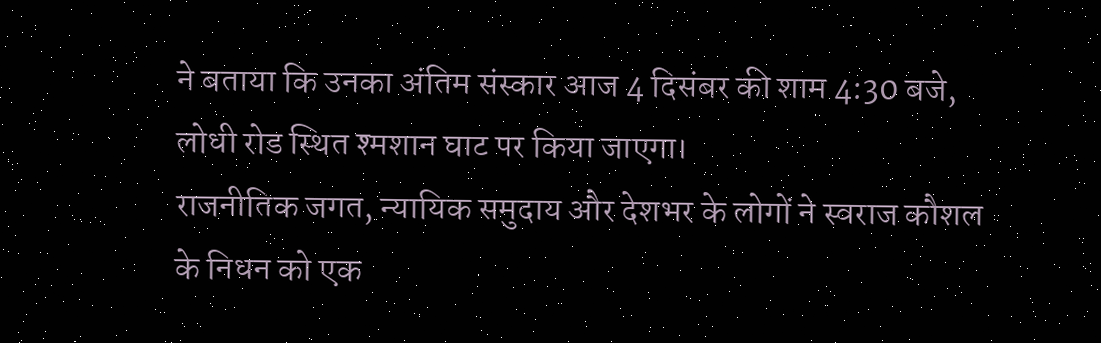ने बताया कि उनका अंतिम संस्कार आज 4 दिसंबर की शाम 4:30 बजे,
लोधी रोड स्थित श्मशान घाट पर किया जाएगा।
राजनीतिक जगत, न्यायिक समुदाय और देशभर के लोगों ने स्वराज कौशल के निधन को एक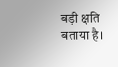बड़ी क्षति बताया है।